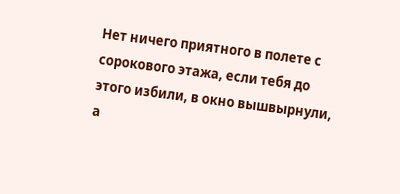Нет ничего приятного в полете с сорокового этажа, если тебя до этого избили, в окно вышвырнули, а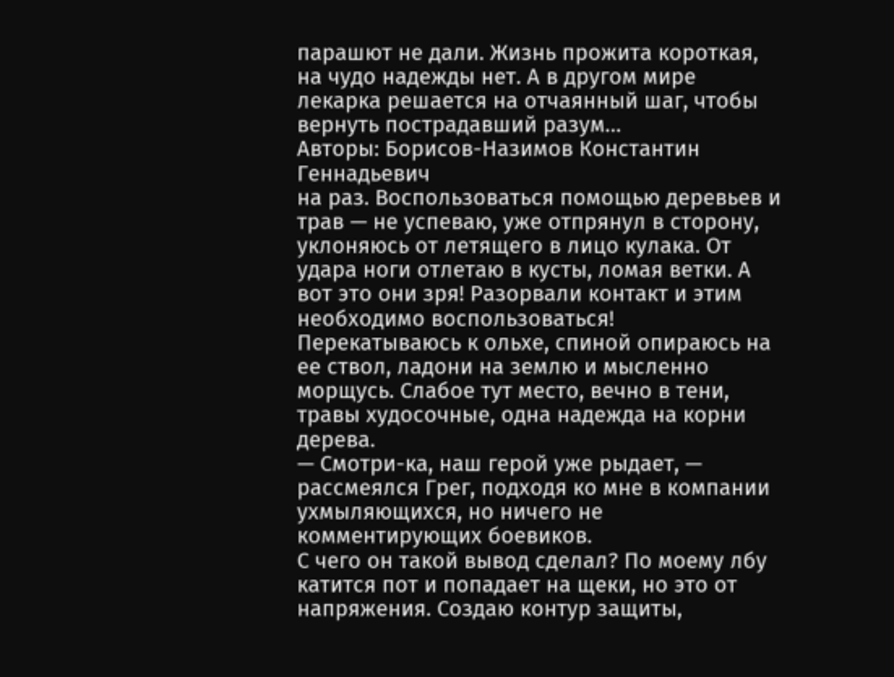парашют не дали. Жизнь прожита короткая, на чудо надежды нет. А в другом мире лекарка решается на отчаянный шаг, чтобы вернуть пострадавший разум…
Авторы: Борисов-Назимов Константин Геннадьевич
на раз. Воспользоваться помощью деревьев и трав — не успеваю, уже отпрянул в сторону, уклоняюсь от летящего в лицо кулака. От удара ноги отлетаю в кусты, ломая ветки. А вот это они зря! Разорвали контакт и этим необходимо воспользоваться! Перекатываюсь к ольхе, спиной опираюсь на ее ствол, ладони на землю и мысленно морщусь. Слабое тут место, вечно в тени, травы худосочные, одна надежда на корни дерева.
— Смотри-ка, наш герой уже рыдает, — рассмеялся Грег, подходя ко мне в компании ухмыляющихся, но ничего не комментирующих боевиков.
С чего он такой вывод сделал? По моему лбу катится пот и попадает на щеки, но это от напряжения. Создаю контур защиты,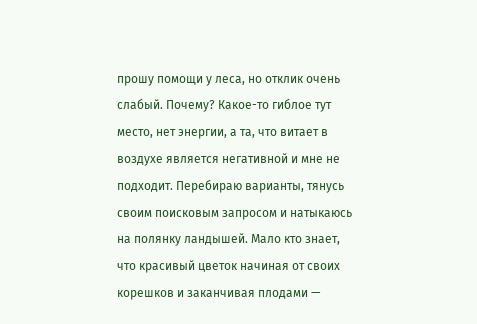прошу помощи у леса, но отклик очень слабый. Почему? Какое-то гиблое тут место, нет энергии, а та, что витает в воздухе является негативной и мне не подходит. Перебираю варианты, тянусь своим поисковым запросом и натыкаюсь на полянку ландышей. Мало кто знает, что красивый цветок начиная от своих корешков и заканчивая плодами —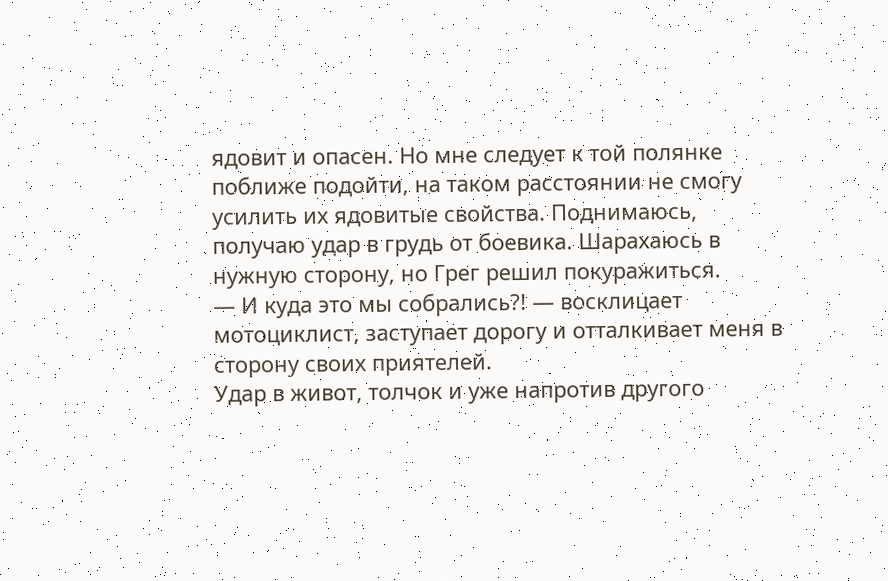ядовит и опасен. Но мне следует к той полянке поближе подойти, на таком расстоянии не смогу усилить их ядовитые свойства. Поднимаюсь, получаю удар в грудь от боевика. Шарахаюсь в нужную сторону, но Грег решил покуражиться.
— И куда это мы собрались?! — восклицает мотоциклист, заступает дорогу и отталкивает меня в сторону своих приятелей.
Удар в живот, толчок и уже напротив другого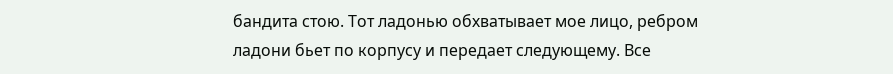бандита стою. Тот ладонью обхватывает мое лицо, ребром ладони бьет по корпусу и передает следующему. Все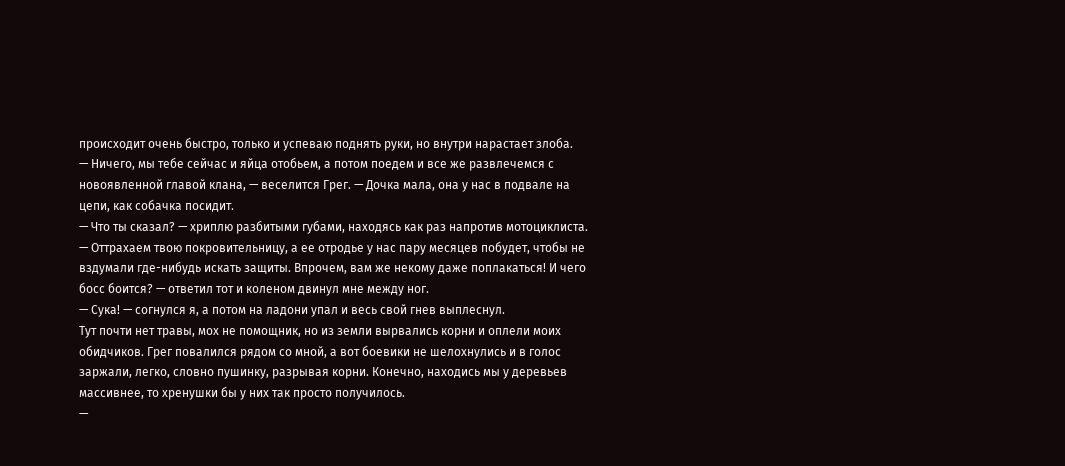происходит очень быстро, только и успеваю поднять руки, но внутри нарастает злоба.
— Ничего, мы тебе сейчас и яйца отобьем, а потом поедем и все же развлечемся с новоявленной главой клана, — веселится Грег. — Дочка мала, она у нас в подвале на цепи, как собачка посидит.
— Что ты сказал? — хриплю разбитыми губами, находясь как раз напротив мотоциклиста.
— Оттрахаем твою покровительницу, а ее отродье у нас пару месяцев побудет, чтобы не вздумали где-нибудь искать защиты. Впрочем, вам же некому даже поплакаться! И чего босс боится? — ответил тот и коленом двинул мне между ног.
— Сука! — согнулся я, а потом на ладони упал и весь свой гнев выплеснул.
Тут почти нет травы, мох не помощник, но из земли вырвались корни и оплели моих обидчиков. Грег повалился рядом со мной, а вот боевики не шелохнулись и в голос заржали, легко, словно пушинку, разрывая корни. Конечно, находись мы у деревьев массивнее, то хренушки бы у них так просто получилось.
—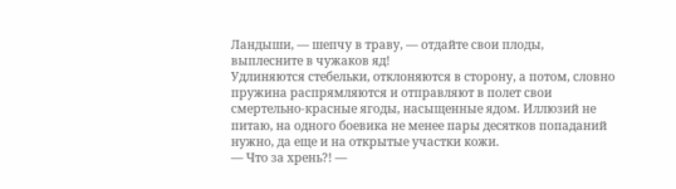Ландыши, — шепчу в траву, — отдайте свои плоды, выплесните в чужаков яд!
Удлиняются стебельки, отклоняются в сторону, а потом, словно пружина распрямляются и отправляют в полет свои смертельно-красные ягоды, насыщенные ядом. Иллюзий не питаю, на одного боевика не менее пары десятков попаданий нужно, да еще и на открытые участки кожи.
— Что за хрень?! —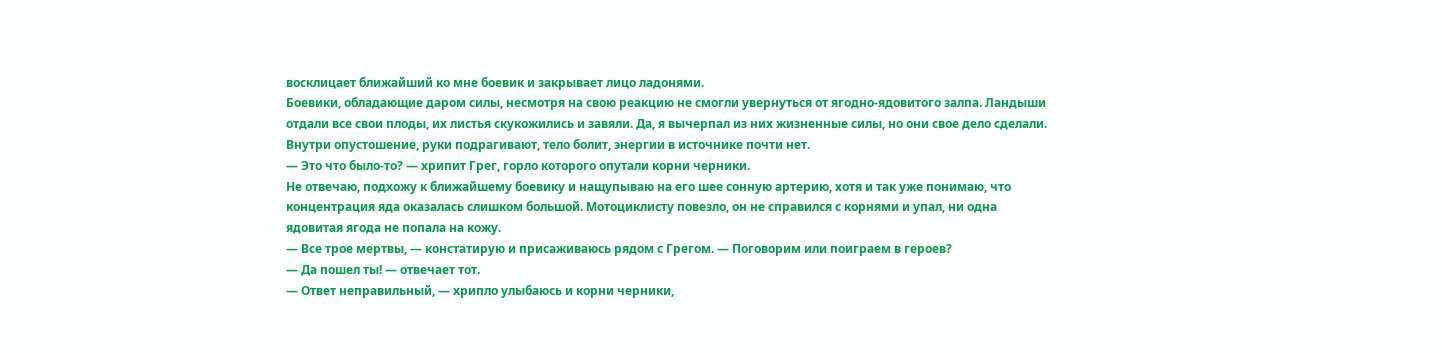восклицает ближайший ко мне боевик и закрывает лицо ладонями.
Боевики, обладающие даром силы, несмотря на свою реакцию не смогли увернуться от ягодно-ядовитого залпа. Ландыши отдали все свои плоды, их листья скукожились и завяли. Да, я вычерпал из них жизненные силы, но они свое дело сделали. Внутри опустошение, руки подрагивают, тело болит, энергии в источнике почти нет.
— Это что было-то? — хрипит Грег, горло которого опутали корни черники.
Не отвечаю, подхожу к ближайшему боевику и нащупываю на его шее сонную артерию, хотя и так уже понимаю, что концентрация яда оказалась слишком большой. Мотоциклисту повезло, он не справился с корнями и упал, ни одна ядовитая ягода не попала на кожу.
— Все трое мертвы, — констатирую и присаживаюсь рядом с Грегом. — Поговорим или поиграем в героев?
— Да пошел ты! — отвечает тот.
— Ответ неправильный, — хрипло улыбаюсь и корни черники,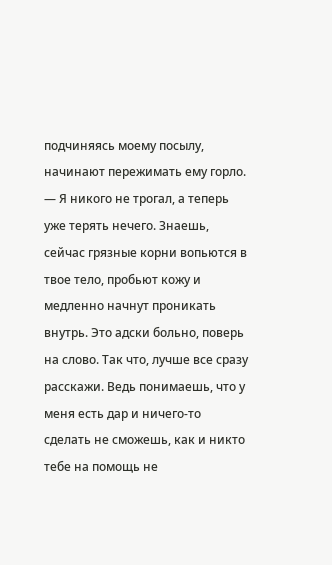подчиняясь моему посылу, начинают пережимать ему горло. — Я никого не трогал, а теперь уже терять нечего. Знаешь, сейчас грязные корни вопьются в твое тело, пробьют кожу и медленно начнут проникать внутрь. Это адски больно, поверь на слово. Так что, лучше все сразу расскажи. Ведь понимаешь, что у меня есть дар и ничего-то сделать не сможешь, как и никто тебе на помощь не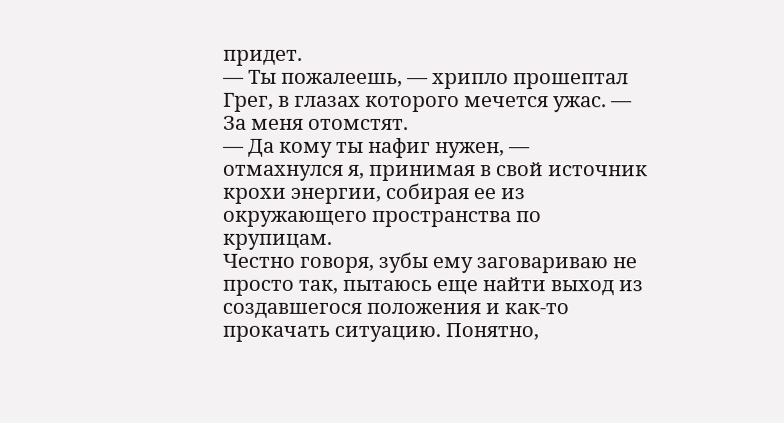придет.
— Ты пожалеешь, — хрипло прошептал Грег, в глазах которого мечется ужас. — За меня отомстят.
— Да кому ты нафиг нужен, — отмахнулся я, принимая в свой источник крохи энергии, собирая ее из окружающего пространства по крупицам.
Честно говоря, зубы ему заговариваю не просто так, пытаюсь еще найти выход из создавшегося положения и как-то прокачать ситуацию. Понятно,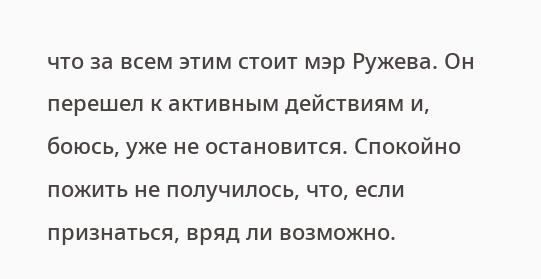что за всем этим стоит мэр Ружева. Он перешел к активным действиям и, боюсь, уже не остановится. Спокойно пожить не получилось, что, если признаться, вряд ли возможно.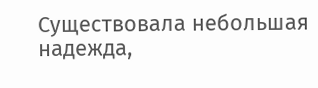Существовала небольшая надежда,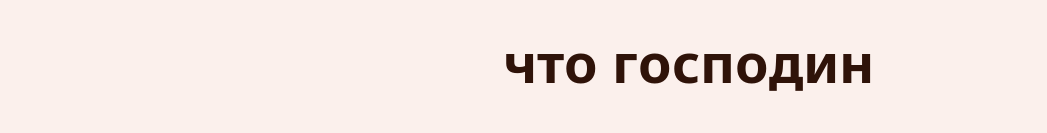что господин